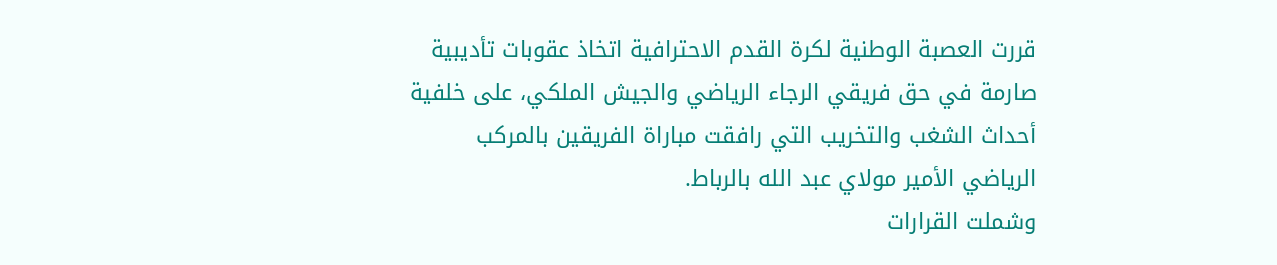قررت العصبة الوطنية لكرة القدم الاحترافية اتخاذ عقوبات تأديبية صارمة في حق فريقي الرجاء الرياضي والجيش الملكي، على خلفية أحداث الشغب والتخريب التي رافقت مباراة الفريقين بالمركب الرياضي الأمير مولاي عبد الله بالرباط.
وشملت القرارات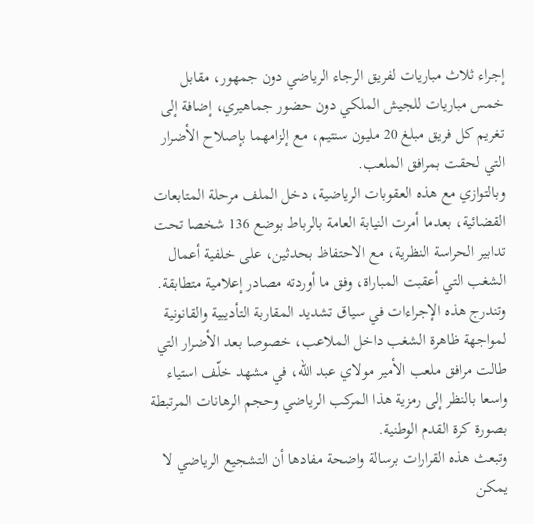إجراء ثلاث مباريات لفريق الرجاء الرياضي دون جمهور، مقابل خمس مباريات للجيش الملكي دون حضور جماهيري، إضافة إلى تغريم كل فريق مبلغ 20 مليون سنتيم، مع إلزامهما بإصلاح الأضرار التي لحقت بمرافق الملعب.
وبالتوازي مع هذه العقوبات الرياضية، دخل الملف مرحلة المتابعات القضائية، بعدما أمرت النيابة العامة بالرباط بوضع 136 شخصا تحت تدابير الحراسة النظرية، مع الاحتفاظ بحدثين، على خلفية أعمال الشغب التي أعقبت المباراة، وفق ما أوردته مصادر إعلامية متطابقة.
وتندرج هذه الإجراءات في سياق تشديد المقاربة التأديبية والقانونية لمواجهة ظاهرة الشغب داخل الملاعب، خصوصا بعد الأضرار التي طالت مرافق ملعب الأمير مولاي عبد الله، في مشهد خلّف استياء واسعا بالنظر إلى رمزية هذا المركب الرياضي وحجم الرهانات المرتبطة بصورة كرة القدم الوطنية.
وتبعث هذه القرارات برسالة واضحة مفادها أن التشجيع الرياضي لا يمكن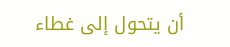أن يتحول إلى غطاء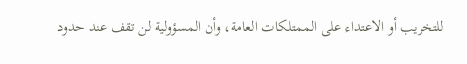للتخريب أو الاعتداء على الممتلكات العامة، وأن المسؤولية لن تقف عند حدود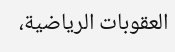العقوبات الرياضية،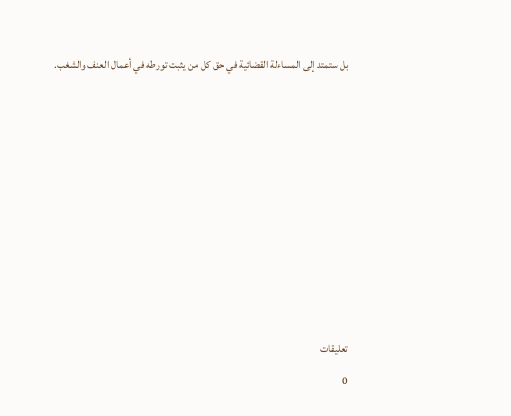بل ستمتد إلى المساءلة القضائية في حق كل من يثبت تورطه في أعمال العنف والشغب.








تعليقات
0